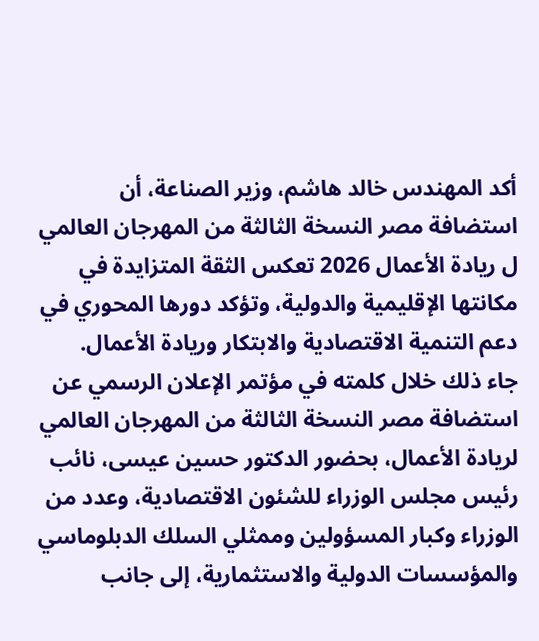أكد المهندس خالد هاشم، وزير الصناعة، أن استضافة مصر النسخة الثالثة من المهرجان العالمي ل ريادة الأعمال 2026 تعكس الثقة المتزايدة في مكانتها الإقليمية والدولية، وتؤكد دورها المحوري في دعم التنمية الاقتصادية والابتكار وريادة الأعمال.
جاء ذلك خلال كلمته في مؤتمر الإعلان الرسمي عن استضافة مصر النسخة الثالثة من المهرجان العالمي لريادة الأعمال، بحضور الدكتور حسين عيسى، نائب رئيس مجلس الوزراء للشئون الاقتصادية، وعدد من الوزراء وكبار المسؤولين وممثلي السلك الدبلوماسي والمؤسسات الدولية والاستثمارية، إلى جانب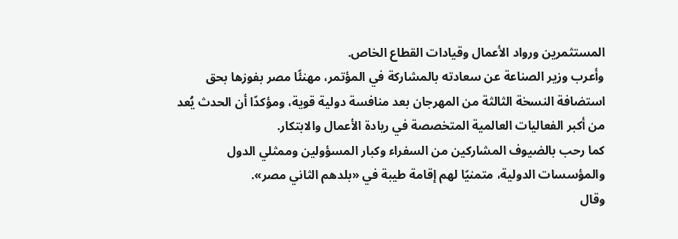المستثمرين ورواد الأعمال وقيادات القطاع الخاص.
وأعرب وزير الصناعة عن سعادته بالمشاركة في المؤتمر، مهنئًا مصر بفوزها بحق استضافة النسخة الثالثة من المهرجان بعد منافسة دولية قوية، ومؤكدًا أن الحدث يُعد من أكبر الفعاليات العالمية المتخصصة في ريادة الأعمال والابتكار.
كما رحب بالضيوف المشاركين من السفراء وكبار المسؤولين وممثلي الدول والمؤسسات الدولية، متمنيًا لهم إقامة طيبة في «بلدهم الثاني مصر».
وقال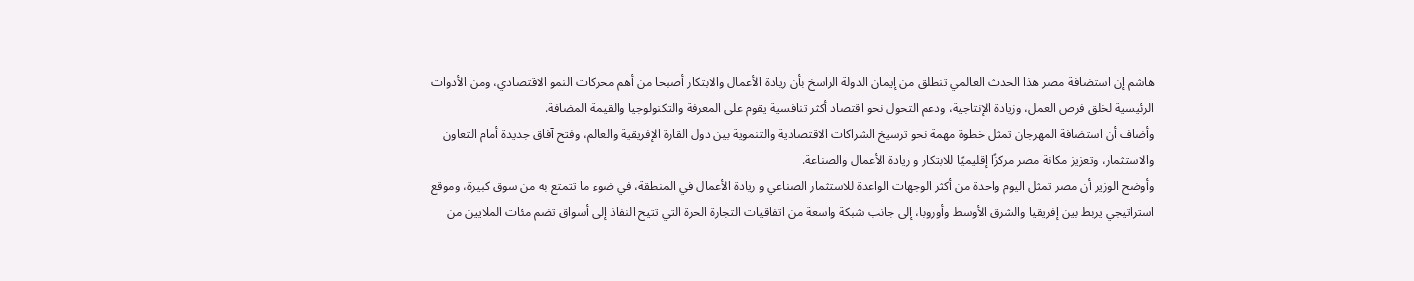هاشم إن استضافة مصر هذا الحدث العالمي تنطلق من إيمان الدولة الراسخ بأن ريادة الأعمال والابتكار أصبحا من أهم محركات النمو الاقتصادي، ومن الأدوات الرئيسية لخلق فرص العمل، وزيادة الإنتاجية، ودعم التحول نحو اقتصاد أكثر تنافسية يقوم على المعرفة والتكنولوجيا والقيمة المضافة.
وأضاف أن استضافة المهرجان تمثل خطوة مهمة نحو ترسيخ الشراكات الاقتصادية والتنموية بين دول القارة الإفريقية والعالم، وفتح آفاق جديدة أمام التعاون والاستثمار، وتعزيز مكانة مصر مركزًا إقليميًا للابتكار و ريادة الأعمال والصناعة.
وأوضح الوزير أن مصر تمثل اليوم واحدة من أكثر الوجهات الواعدة للاستثمار الصناعي و ريادة الأعمال في المنطقة، في ضوء ما تتمتع به من سوق كبيرة، وموقع استراتيجي يربط بين إفريقيا والشرق الأوسط وأوروبا، إلى جانب شبكة واسعة من اتفاقيات التجارة الحرة التي تتيح النفاذ إلى أسواق تضم مئات الملايين من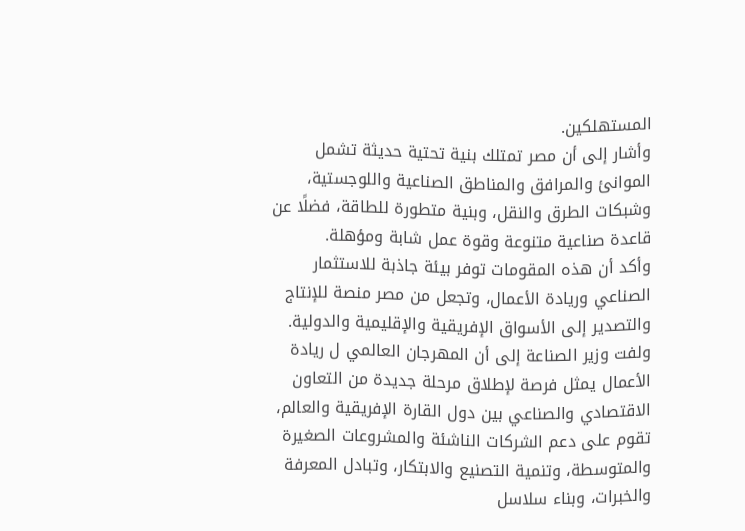المستهلكين.
وأشار إلى أن مصر تمتلك بنية تحتية حديثة تشمل الموانئ والمرافق والمناطق الصناعية واللوجستية، وشبكات الطرق والنقل، وبنية متطورة للطاقة، فضلًا عن قاعدة صناعية متنوعة وقوة عمل شابة ومؤهلة.
وأكد أن هذه المقومات توفر بيئة جاذبة للاستثمار الصناعي وريادة الأعمال، وتجعل من مصر منصة للإنتاج والتصدير إلى الأسواق الإفريقية والإقليمية والدولية.
ولفت وزير الصناعة إلى أن المهرجان العالمي ل ريادة الأعمال يمثل فرصة لإطلاق مرحلة جديدة من التعاون الاقتصادي والصناعي بين دول القارة الإفريقية والعالم، تقوم على دعم الشركات الناشئة والمشروعات الصغيرة والمتوسطة، وتنمية التصنيع والابتكار، وتبادل المعرفة والخبرات، وبناء سلاسل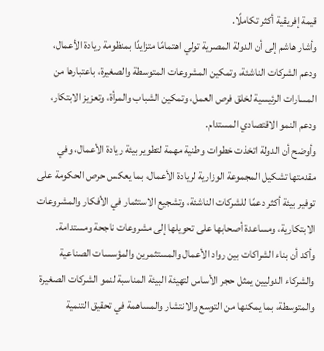قيمة إفريقية أكثر تكاملًا.
وأشار هاشم إلى أن الدولة المصرية تولي اهتمامًا متزايدًا بمنظومة ريادة الأعمال، ودعم الشركات الناشئة، وتمكين المشروعات المتوسطة والصغيرة، باعتبارها من المسارات الرئيسية لخلق فرص العمل، وتمكين الشباب والمرأة، وتعزيز الابتكار، ودعم النمو الاقتصادي المستدام.
وأوضح أن الدولة اتخذت خطوات وطنية مهمة لتطوير بيئة ريادة الأعمال، وفي مقدمتها تشكيل المجموعة الوزارية لريادة الأعمال، بما يعكس حرص الحكومة على توفير بيئة أكثر دعمًا للشركات الناشئة، وتشجيع الاستثمار في الأفكار والمشروعات الابتكارية، ومساعدة أصحابها على تحويلها إلى مشروعات ناجحة ومستدامة.
وأكد أن بناء الشراكات بين رواد الأعمال والمستثمرين والمؤسسات الصناعية والشركاء الدوليين يمثل حجر الأساس لتهيئة البيئة المناسبة لنمو الشركات الصغيرة والمتوسطة، بما يمكنها من التوسع والانتشار والمساهمة في تحقيق التنمية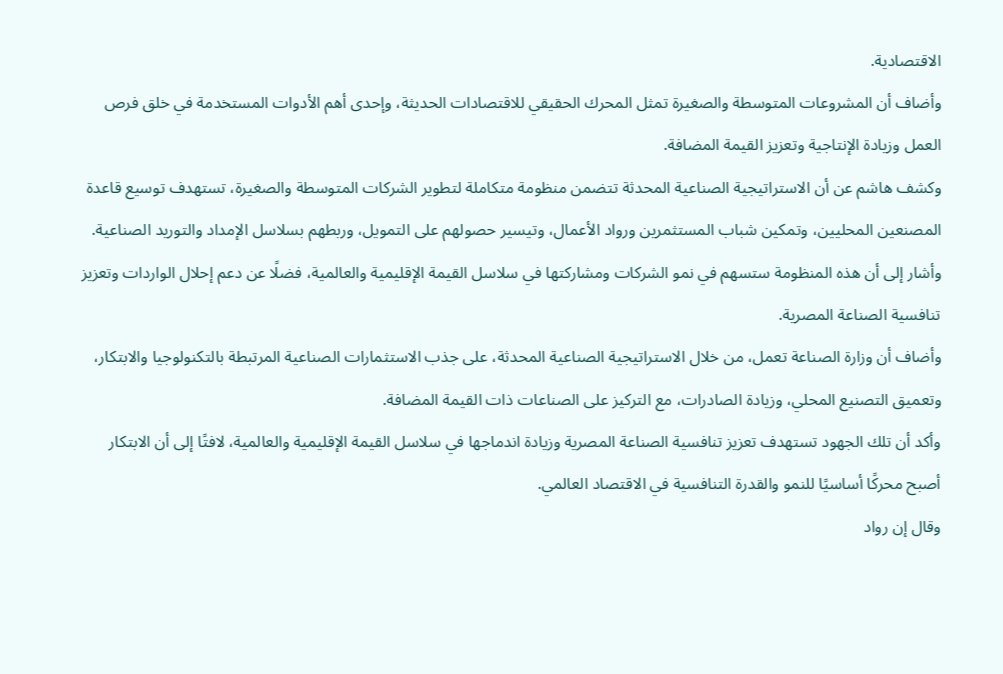الاقتصادية.
وأضاف أن المشروعات المتوسطة والصغيرة تمثل المحرك الحقيقي للاقتصادات الحديثة، وإحدى أهم الأدوات المستخدمة في خلق فرص العمل وزيادة الإنتاجية وتعزيز القيمة المضافة.
وكشف هاشم عن أن الاستراتيجية الصناعية المحدثة تتضمن منظومة متكاملة لتطوير الشركات المتوسطة والصغيرة، تستهدف توسيع قاعدة المصنعين المحليين، وتمكين شباب المستثمرين ورواد الأعمال، وتيسير حصولهم على التمويل، وربطهم بسلاسل الإمداد والتوريد الصناعية.
وأشار إلى أن هذه المنظومة ستسهم في نمو الشركات ومشاركتها في سلاسل القيمة الإقليمية والعالمية، فضلًا عن دعم إحلال الواردات وتعزيز تنافسية الصناعة المصرية.
وأضاف أن وزارة الصناعة تعمل، من خلال الاستراتيجية الصناعية المحدثة، على جذب الاستثمارات الصناعية المرتبطة بالتكنولوجيا والابتكار، وتعميق التصنيع المحلي، وزيادة الصادرات، مع التركيز على الصناعات ذات القيمة المضافة.
وأكد أن تلك الجهود تستهدف تعزيز تنافسية الصناعة المصرية وزيادة اندماجها في سلاسل القيمة الإقليمية والعالمية، لافتًا إلى أن الابتكار أصبح محركًا أساسيًا للنمو والقدرة التنافسية في الاقتصاد العالمي.
وقال إن رواد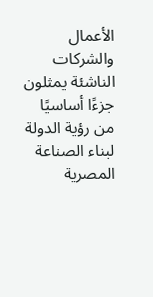الأعمال والشركات الناشئة يمثلون جزءًا أساسيًا من رؤية الدولة لبناء الصناعة المصرية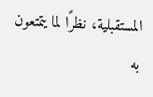المستقبلية، نظرًا لما يتمتعون به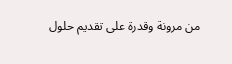من مرونة وقدرة على تقديم حلول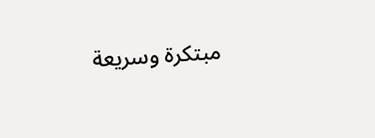مبتكرة وسريعة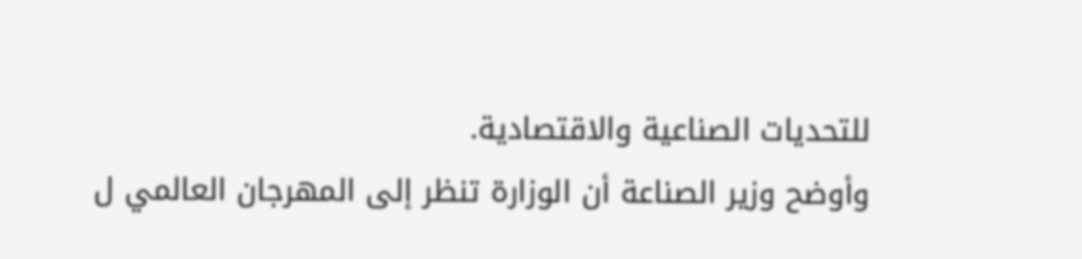للتحديات الصناعية والاقتصادية.
وأوضح وزير الصناعة أن الوزارة تنظر إلى المهرجان العالمي ل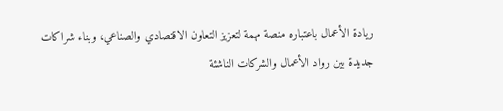ريادة الأعمال باعتباره منصة مهمة لتعزيز التعاون الاقتصادي والصناعي، وبناء شراكات جديدة بين رواد الأعمال والشركات الناشئة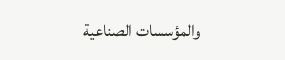والمؤسسات الصناعية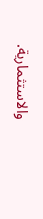والاستثمارية.